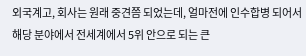외국계고, 회사는 원래 중견쯤 되었는데, 얼마전에 인수합병 되어서 해당 분야에서 전세계에서 5위 안으로 되는 큰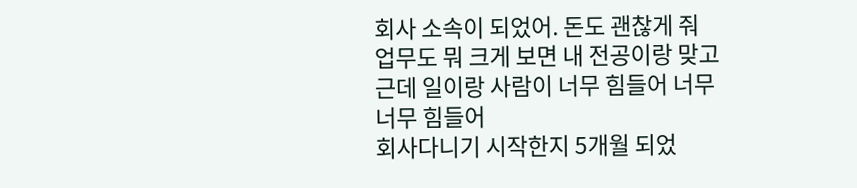회사 소속이 되었어. 돈도 괜찮게 줘
업무도 뭐 크게 보면 내 전공이랑 맞고
근데 일이랑 사람이 너무 힘들어 너무너무 힘들어
회사다니기 시작한지 5개월 되었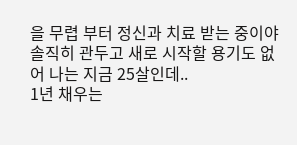을 무렵 부터 정신과 치료 받는 중이야
솔직히 관두고 새로 시작할 용기도 없어 나는 지금 25살인데..
1년 채우는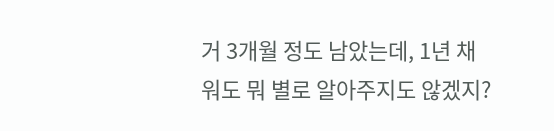거 3개월 정도 남았는데, 1년 채워도 뭐 별로 알아주지도 않겠지?